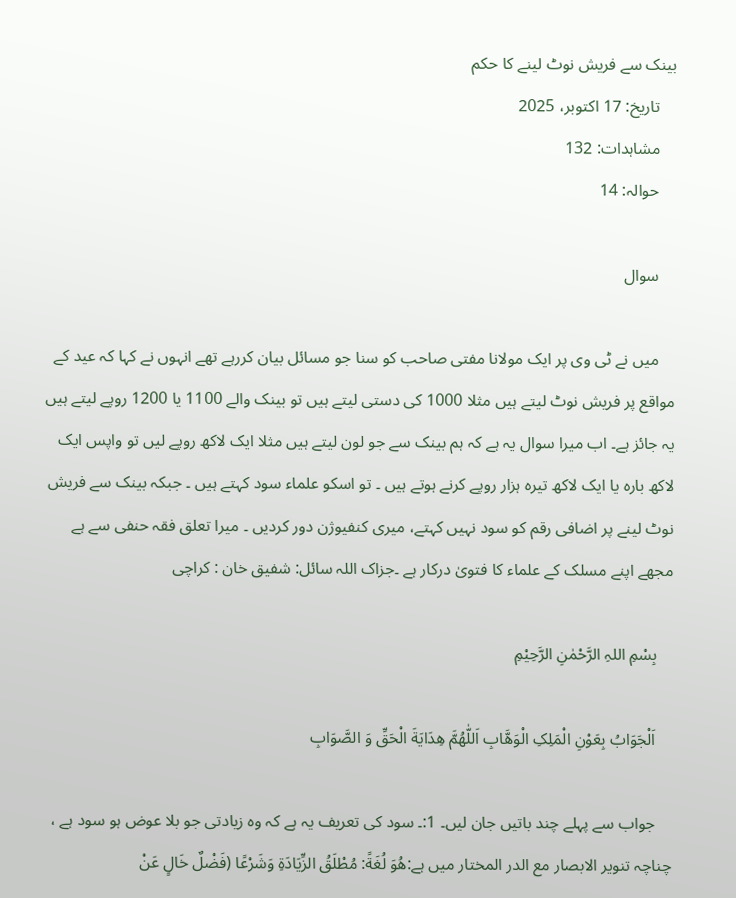بینک سے فریش نوٹ لینے کا حکم
    تاریخ: 17 اکتوبر، 2025
    مشاہدات: 132
    حوالہ: 14

    سوال

    میں نے ٹی وی پر ایک مولانا مفتی صاحب کو سنا جو مسائل بیان کررہے تھے انہوں نے کہا کہ عید کے مواقع پر فریش نوٹ لیتے ہیں مثلا 1000 کی دستی لیتے ہیں تو بینک والے 1100 یا 1200 روپے لیتے ہیں یہ جائز ہے۔ اب میرا سوال یہ ہے کہ ہم بینک سے جو لون لیتے ہیں مثلا ایک لاکھ روپے لیں تو واپس ایک لاکھ بارہ یا ایک لاکھ تیرہ ہزار روپے کرنے ہوتے ہیں ۔ تو اسکو علماء سود کہتے ہیں ۔ جبکہ بینک سے فریش نوٹ لینے پر اضافی رقم کو سود نہیں کہتے، میری کنفیوژن دور کردیں ۔ میرا تعلق فقہ حنفی سے ہے مجھے اپنے مسلک کے علماء کا فتویٰ درکار ہے ۔جزاک اللہ سائل: شفیق خان : کراچی

    بِسْمِ اللہِ الرَّحْمٰنِ الرَّحِيْمِ

    اَلْجَوَابُ بِعَوْنِ الْمَلِکِ الْوَھَّابِ اَللّٰھُمَّ ھِدَايَةَ الْحَقِّ وَ الصَّوَابِ

    جواب سے پہلے چند باتیں جان لیں۔ 1:۔ سود کی تعریف یہ ہے کہ وہ زیادتی جو بلا عوض ہو سود ہے ، چناچہ تنویر الابصار مع الدر المختار میں ہے:هُوَ لُغَةً: مُطْلَقُ الزِّيَادَةِ وَشَرْعًا (فَضْلٌ خَالٍ عَنْ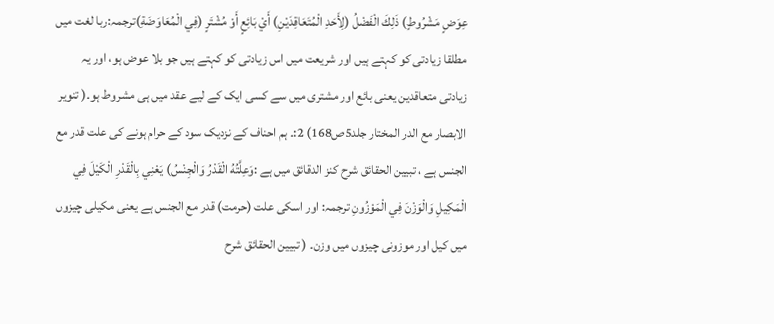عِوَضٍ مَشْرُوطٍ) ذَلِكَ الْفَضْلُ (لِأَحَدِ الْمُتَعَاقِدَيْنِ) أَيْ بَائِعٍ أَوْ مُشْتَرٍ (فِي الْمُعَاوَضَةِ)ترجمہ:ربا لغت میں مطلقا زیادتی کو کہتے ہیں اور شریعت میں اس زیادتی کو کہتے ہیں جو بلا عوض ہو، اور یہ زیادتی متعاقدین یعنی بائع اور مشتری میں سے کسی ایک کے لیے عقد میں ہی مشروط ہو۔( تنویر الابصار مع الدر المختار جلد5ص168) 2:۔ ہم احناف کے نزدیک سود کے حرام ہونے کی علت قدر مع الجنس ہے ، تبیین الحقائق شرح کنز الدقائق میں ہے :وَعِلَّتُهُ الْقَدْرُ وَالْجِنْسُ) يَعْنِي بِالْقَدْرِ الْكَيْلَ فِي الْمَكِيلِ وَالْوَزْنَ فِي الْمَوْزُونِ ترجمہ: اور اسکی علت (حرمت) قدر مع الجنس ہے یعنی مکیلی چیزوں میں کیل اور موزونی چیزوں میں وزن۔ ( تبیین الحقائق شرح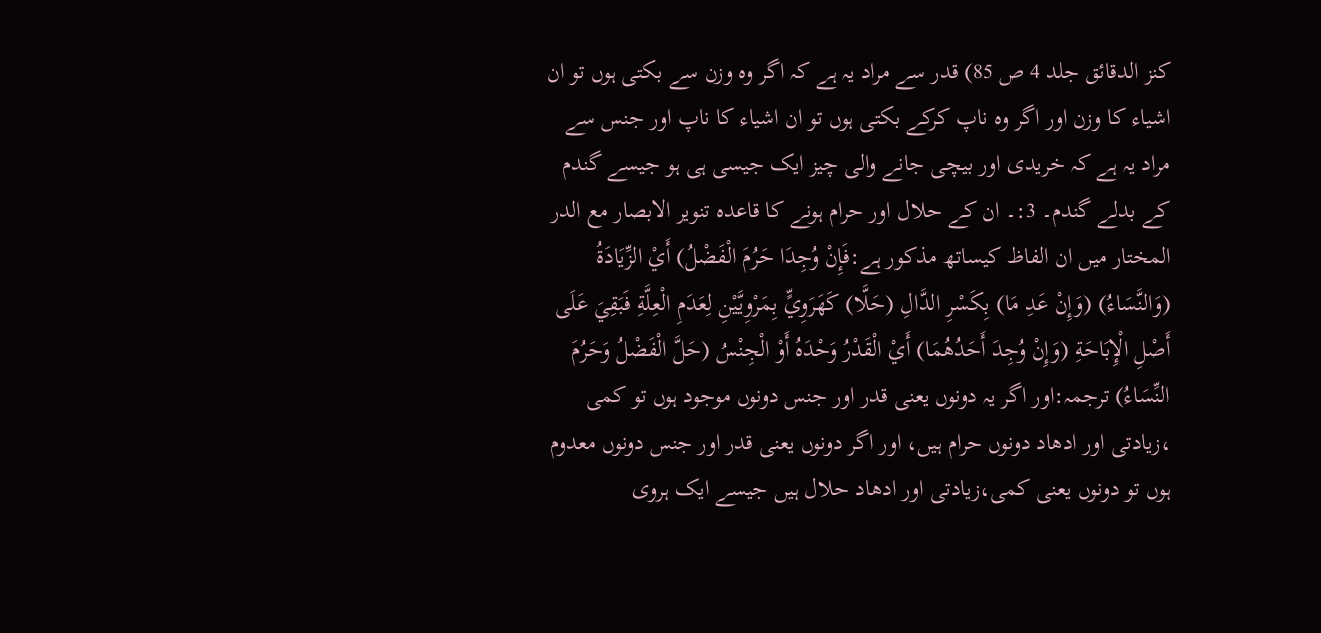کنز الدقائق جلد 4 ص 85) قدر سے مراد یہ ہے کہ اگر وہ وزن سے بکتی ہوں تو ان اشیاء کا وزن اور اگر وہ ناپ کرکے بکتی ہوں تو ان اشیاء کا ناپ اور جنس سے مراد یہ ہے کہ خریدی اور بیچی جانے والی چیز ایک جیسی ہی ہو جیسے گندم کے بدلے گندم۔ 3:۔ ان کے حلال اور حرام ہونے کا قاعدہ تنویر الابصار مع الدر المختار میں ان الفاظ کیساتھ مذکور ہے:فَإِنْ وُجِدَا حَرُمَ الْفَضْلُ) أَيْ الزِّيَادَةُ (وَالنَّسَاءُ) (وَإِنْ عَدِ مَا) بِكَسْرِ الدَّالِ (حَلَّا) كَهَرَوِيٍّ بِمَرْوِيَّيْنِ لِعَدَمِ الْعِلَّةِ فَبَقِيَ عَلَى أَصْلِ الْإِبَاحَةِ (وَإِنْ وُجِدَ أَحَدُهُمَا) أَيْ الْقَدْرُ وَحْدَهُ أَوْ الْجِنْسُ (حَلَّ الْفَضْلُ وَحَرُمَ النِّسَاءُ) ترجمہ:اور اگر یہ دونوں یعنی قدر اور جنس دونوں موجود ہوں تو کمی ،زیادتی اور ادھاد دونوں حرام ہیں، اور اگر دونوں یعنی قدر اور جنس دونوں معدوم ہوں تو دونوں یعنی کمی،زیادتی اور ادھاد حلال ہیں جیسے ایک ہروی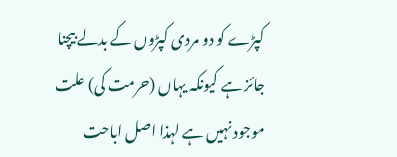کپڑے کو دو مردی کپڑوں کے بدلے بیچنا جائز ہے کیونکہ یہاں (حرمت کی) علت موجود نہیں ہے لہذا اصل اباحت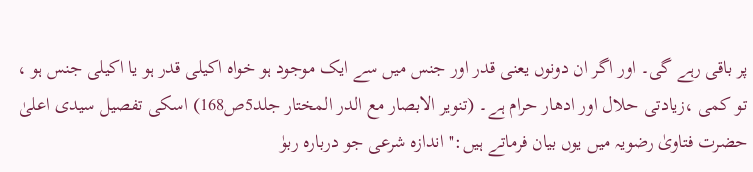پر باقی رہے گی۔ اور اگر ان دونوں یعنی قدر اور جنس میں سے ایک موجود ہو خواہ اکیلی قدر ہو یا اکیلی جنس ہو ، تو کمی ،زیادتی حلال اور ادھار حرام ہے۔ (تنویر الابصار مع الدر المختار جلد5ص168) اسکی تفصیل سیدی اعلیٰ حضرت فتاویٰ رضویہ میں یوں بیان فرماتے ہیں:'' اندازہ شرعی جو دربارہ ربوٰ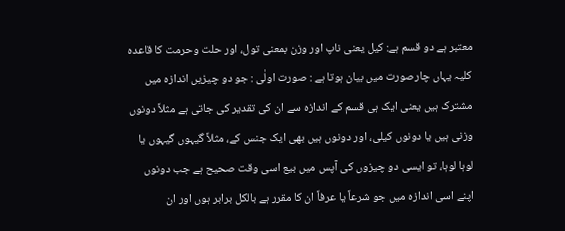معتبر ہے دو قسم ہے: کیل یعنی ناپ اور وزن بمعنی تول، اور حلت وحرمت کا قاعدہ کلیہ یہاں چارصورت میں بیان ہوتا ہے : صورت اولٰی : جو دو چیزیں اندازہ میں مشترک ہیں یعنی ایک ہی قسم کے اندازہ سے ان کی تقدیر کی جاتی ہے مثلاً دونوں وزنی ہیں یا دونوں کیلی، اور دونوں ہیں بھی ایک جنس کے، مثلاً گیہوں گیہوں یا لوہا لوہا، تو ایسی دو چیزوں کی آپس میں بیع اسی وقت صحیح ہے جب دونوں اپنے اسی اندازہ میں جو شرعاً یا عرفاً ان کا مقرر ہے بالکل برابر ہوں اور ان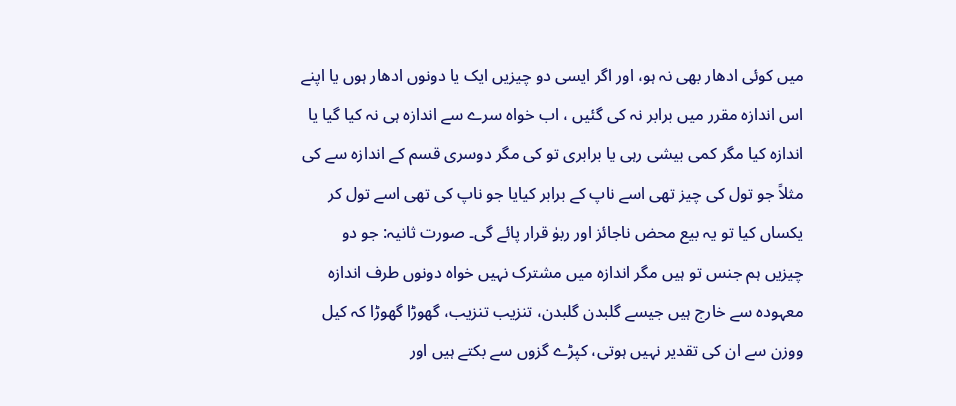میں کوئی ادھار بھی نہ ہو، اور اگر ایسی دو چیزیں ایک یا دونوں ادھار ہوں یا اپنے اس اندازہ مقرر میں برابر نہ کی گئیں ، اب خواہ سرے سے اندازہ ہی نہ کیا گیا یا اندازہ کیا مگر کمی بیشی رہی یا برابری تو کی مگر دوسری قسم کے اندازہ سے کی مثلاً جو تول کی چیز تھی اسے ناپ کے برابر کیایا جو ناپ کی تھی اسے تول کر یکساں کیا تو یہ بیع محض ناجائز اور ربوٰ قرار پائے گی۔ صورت ثانیہ: جو دو چیزیں ہم جنس تو ہیں مگر اندازہ میں مشترک نہیں خواہ دونوں طرف اندازہ معہودہ سے خارج ہیں جیسے گلبدن گلبدن، تنزیب تنزیب، گھوڑا گھوڑا کہ کیل ووزن سے ان کی تقدیر نہیں ہوتی، کپڑے گزوں سے بکتے ہیں اور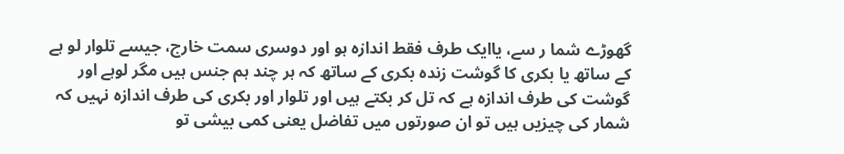گھوڑے شما ر سے، یاایک طرف فقط اندازہ ہو اور دوسری سمت خارج، جیسے تلوار لو ہے کے ساتھ یا بکری کا گوشت زندہ بکری کے ساتھ کہ ہر چند ہم جنس ہیں مگر لوہے اور گوشت کی طرف اندازہ ہے کہ تل کر بکتے ہیں اور تلوار اور بکری کی طرف اندازہ نہیں کہ شمار کی چیزیں ہیں تو ان صورتوں میں تفاضل یعنی کمی بیشی تو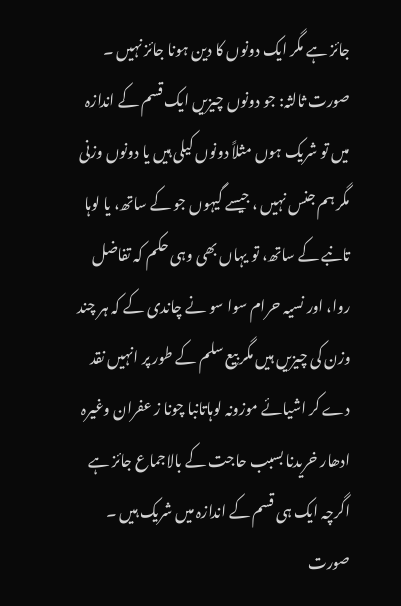جائز ہے مگر ایک دونوں کا دین ہونا جائز نہیں ۔ صورت ثالثہ: جو دونوں چیزیں ایک قسم کے اندازہ میں تو شریک ہوں مثلاً دونوں کیلی ہیں یا دونوں وزنی مگر ہم جنس نہیں ، جیسے گیہوں جو کے ساتھ، یا لوہا تانبے کے ساتھ، تو یہاں بھی وہی حکم کہ تفاضل روا، اور نسیہ حرام سوا سو نے چاندی کے کہ ہر چند وزن کی چیزیں ہیں مگر بیع سلم کے طور پر انہیں نقد دے کر اشیائے موزونہ لوہاتانبا چونا ز عفران وغیرہ ادھار خریدنا بسبب حاجت کے بالاجماع جائز ہے اگرچہ ایک ہی قسم کے اندازہ میں شریک ہیں ۔ صورت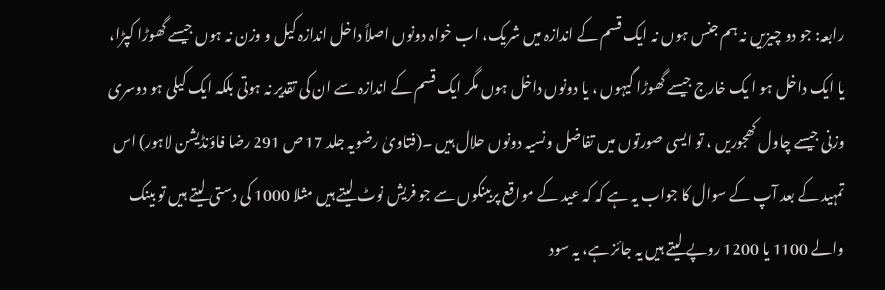رابعہ: جو دو چیزیں نہ ہم جنس ہوں نہ ایک قسم کے اندازہ میں شریک، اب خواہ دونوں اصلاً داخل اندازہ کیل و وزن نہ ہوں جیسے گھوڑا کپڑا، یا ایک داخل ہو ا یک خارج جیسے گھوڑا گیہوں ، یا دونوں داخل ہوں مگر ایک قسم کے اندازہ سے ان کی تقدیر نہ ہوتی بلکہ ایک کیلی ہو دوسری وزنی جیسے چاول کھجوریں ، تو ایسی صورتوں میں تفاضل ونسیہ دونوں حلال ہیں ۔(فتاویٰ رضویہ جلد 17 ص 291 رضا فاؤنڈیشن لاہور) اس تمہید کے بعد آپ کے سوال کا جواب یہ ہے کہ کہ عید کے مواقع پربینکوں سے جو فریش نوٹ لیتے ہیں مثلا 1000 کی دستی لیتے ہیں تو بینک والے 1100 یا 1200 روپے لیتے ہیں یہ جائز ہے، یہ سود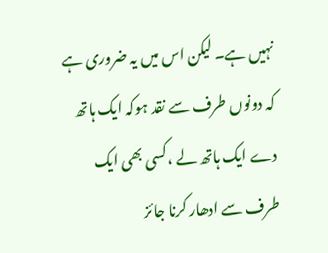نہیں ہے۔ لیکن اس میں یہ ضروری ہے کہ دونوں طرف سے نقد ہوکہ ایک ہاتھ دے ایک ہاتھ لے ،کسی بھی ایک طرف سے ادھار کرنا جائز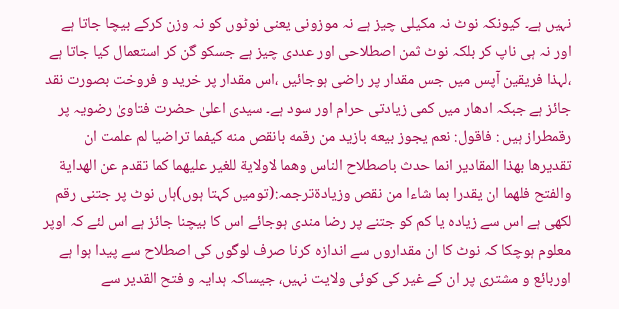نہیں ہے۔ کیونکہ نوٹ نہ مکیلی چیز ہے نہ موزونی یعنی نوٹوں کو نہ وزن کرکے بیچا جاتا ہے اور نہ ہی ناپ کر بلکہ نوٹ ثمن اصطلاحی اور عددی چیز ہے جسکو گن کر استعمال کیا جاتا ہے ،لہذا فریقین آپس میں جس مقدار پر راضی ہوجائیں ،اس مقدار پر خرید و فروخت بصورت نقد جائز ہے جبکہ ادھار میں کمی زیادتی حرام اور سود ہے۔ سیدی اعلیٰ حضرت فتاویٰ رضویہ پر رقمطراز ہیں : فاقول: نعم يجوز بيعه بازيد من رقمه بانقص منه کيفما تراضيا لم علمت ان تقديرها بهذا المقادير انما حدث باصطلاح الناس وهما لاولاية للغير عليهما کما تقدم عن الهداية والفتح فلهما ان يقدرا بما شاءا من نقص وزيادۃترجمہ:(تومیں کہتا ہوں)ہاں نوٹ پر جتنی رقم لکھی ہے اس سے زیادہ یا کم کو جتنے پر رضا مندی ہوجائے اس کا بیچنا جائز ہے اس لئے کہ اوپر معلوم ہوچکا کہ نوٹ کا ان مقداروں سے اندازہ کرنا صرف لوگوں کی اصطلاح سے پیدا ہوا ہے اوربائع و مشتری پر ان کے غیر کی کوئی ولایت نہیں، جیساکہ ہدایہ و فتح القدیر سے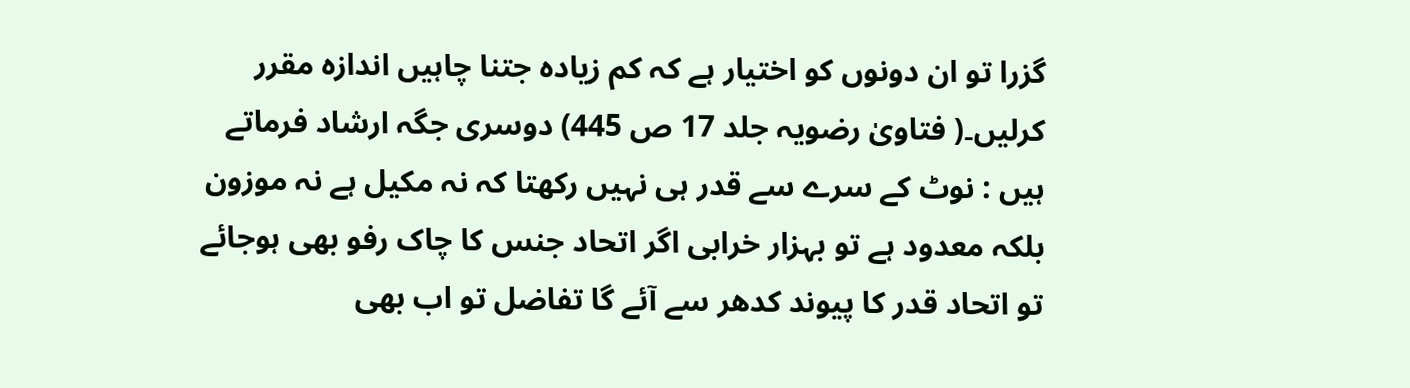گزرا تو ان دونوں کو اختیار ہے کہ کم زیادہ جتنا چاہیں اندازہ مقرر کرلیں۔( فتاویٰ رضویہ جلد 17 ص 445) دوسری جگہ ارشاد فرماتے ہیں : نوٹ کے سرے سے قدر ہی نہیں رکھتا کہ نہ مکیل ہے نہ موزون بلکہ معدود ہے تو بہزار خرابی اگر اتحاد جنس کا چاک رفو بھی ہوجائے تو اتحاد قدر کا پیوند کدھر سے آئے گا تفاضل تو اب بھی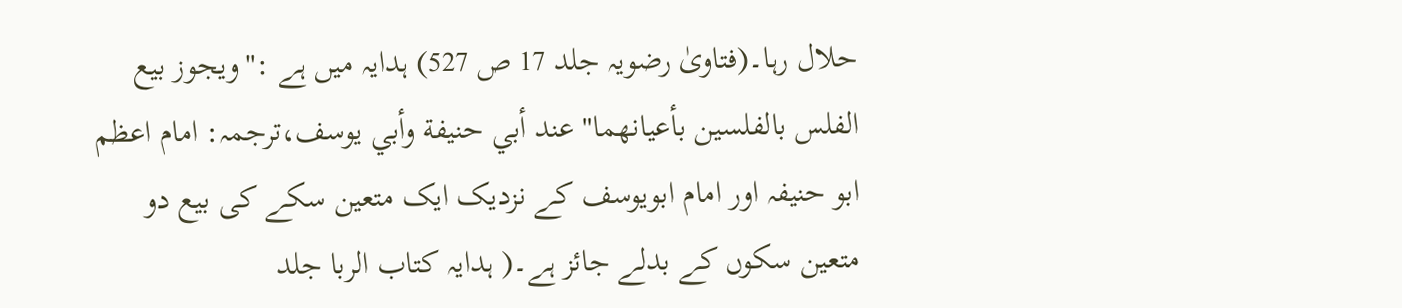حلال رہا۔(فتاویٰ رضویہ جلد 17 ص 527) ہدایہ میں ہے :"ويجوز بيع الفلس بالفلسين بأعيانهما" عند أبي حنيفة وأبي يوسف،ترجمہ: امام اعظم ابو حنیفہ اور امام ابویوسف کے نزدیک ایک متعین سکے کی بیع دو متعین سکوں کے بدلے جائز ہے۔( ہدایہ کتاب الربا جلد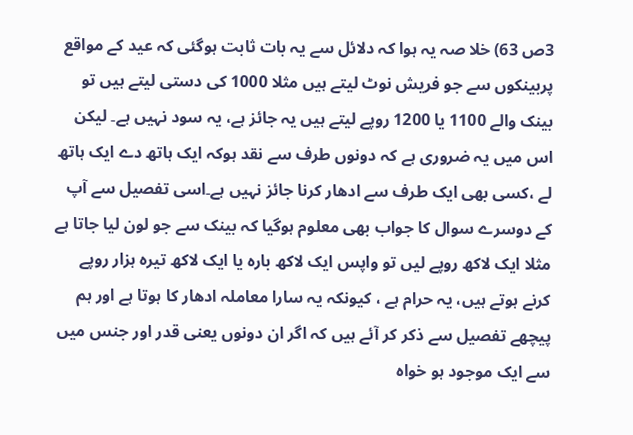3ص 63) خلا صہ یہ ہوا کہ دلائل سے یہ بات ثابت ہوگئی کہ عید کے مواقع پربینکوں سے جو فریش نوٹ لیتے ہیں مثلا 1000 کی دستی لیتے ہیں تو بینک والے 1100 یا 1200 روپے لیتے ہیں یہ جائز ہے، یہ سود نہیں ہے۔ لیکن اس میں یہ ضروری ہے کہ دونوں طرف سے نقد ہوکہ ایک ہاتھ دے ایک ہاتھ لے ،کسی بھی ایک طرف سے ادھار کرنا جائز نہیں ہے۔اسی تفصیل سے آپ کے دوسرے سوال کا جواب بھی معلوم ہوگیا کہ بینک سے جو لون لیا جاتا ہے مثلا ایک لاکھ روپے لیں تو واپس ایک لاکھ بارہ یا ایک لاکھ تیرہ ہزار روپے کرنے ہوتے ہیں، یہ حرام ہے ، کیونکہ یہ سارا معاملہ ادھار کا ہوتا ہے اور ہم پیچھے تفصیل سے ذکر کر آئے ہیں کہ اگر ان دونوں یعنی قدر اور جنس میں سے ایک موجود ہو خواہ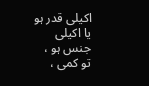اکیلی قدر ہو یا اکیلی جنس ہو ، تو کمی ،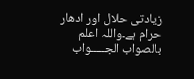زیادتی حلال اور ادھار حرام ہے۔واللہ اعلم بالصواب الجـــــواب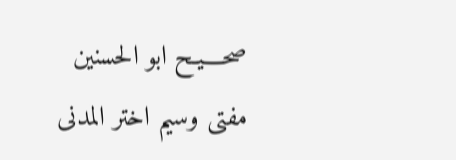صحــــیـح ابو الحسنین مفتی وسیم اختر المدنی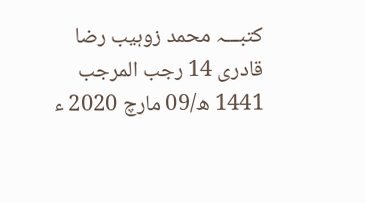کتبـــہ محمد زوہیب رضا قادری 14 رجب المرجب 1441 ھ/09 مارچ 2020 ء